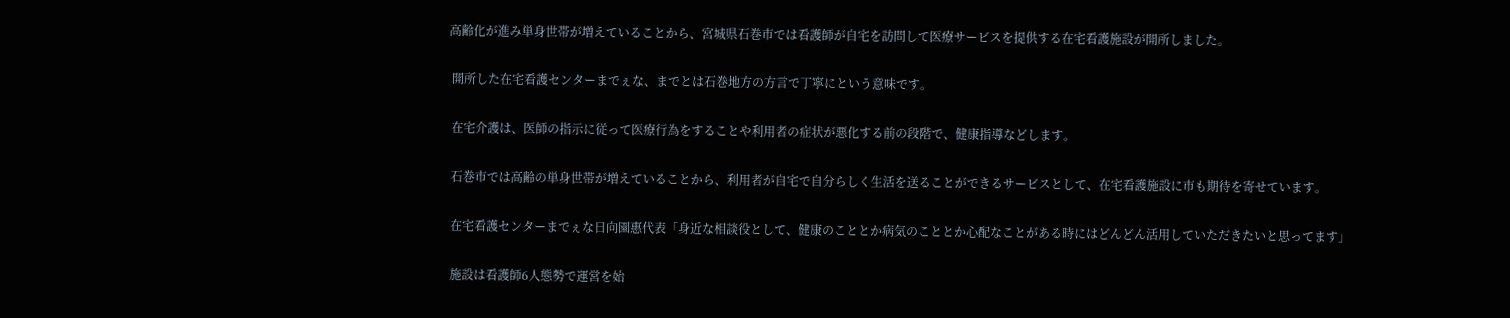高齢化が進み単身世帯が増えていることから、宮城県石巻市では看護師が自宅を訪問して医療サービスを提供する在宅看護施設が開所しました。

 開所した在宅看護センターまでぇな、までとは石巻地方の方言で丁寧にという意味です。

 在宅介護は、医師の指示に従って医療行為をすることや利用者の症状が悪化する前の段階で、健康指導などします。

 石巻市では高齢の単身世帯が増えていることから、利用者が自宅で自分らしく生活を送ることができるサービスとして、在宅看護施設に市も期待を寄せています。

 在宅看護センターまでぇな日向園惠代表「身近な相談役として、健康のこととか病気のこととか心配なことがある時にはどんどん活用していただきたいと思ってます」

 施設は看護師6人態勢で運営を始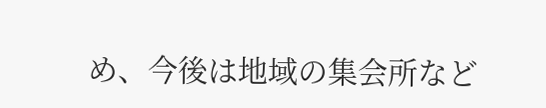め、今後は地域の集会所など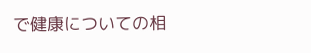で健康についての相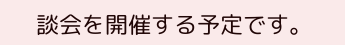談会を開催する予定です。